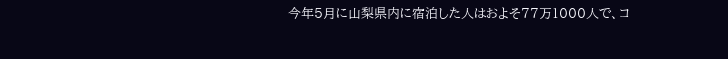今年5月に山梨県内に宿泊した人はおよそ77万1000人で、コ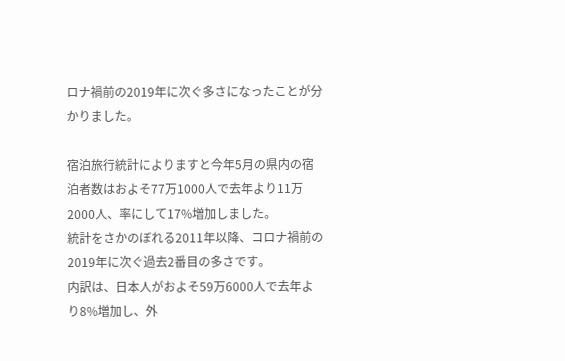ロナ禍前の2019年に次ぐ多さになったことが分かりました。

宿泊旅行統計によりますと今年5月の県内の宿泊者数はおよそ77万1000人で去年より11万2000人、率にして17%増加しました。
統計をさかのぼれる2011年以降、コロナ禍前の2019年に次ぐ過去2番目の多さです。
内訳は、日本人がおよそ59万6000人で去年より8%増加し、外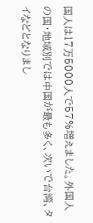国人は17万5000人で57%増えました。外国人の国・地域別では中国が最も多く、次いで台湾、タイなどとなりまし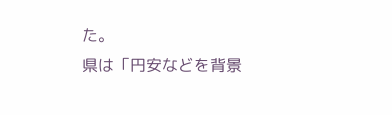た。
県は「円安などを背景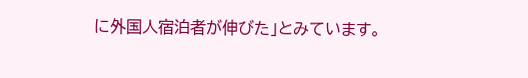に外国人宿泊者が伸びた」とみています。